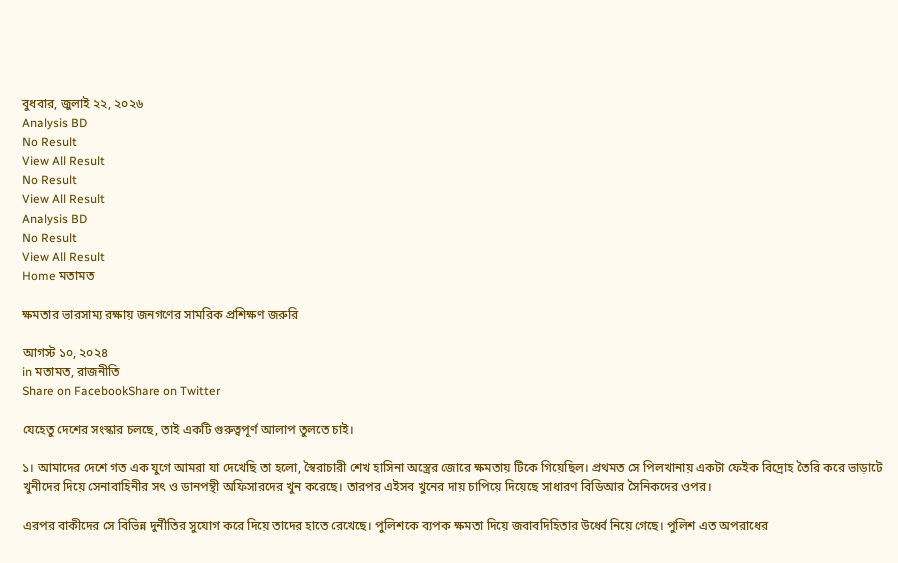বুধবার, জুলাই ২২, ২০২৬
Analysis BD
No Result
View All Result
No Result
View All Result
Analysis BD
No Result
View All Result
Home মতামত

ক্ষমতার ভারসাম্য রক্ষায় জনগণের সামরিক প্রশিক্ষণ জরুরি

আগস্ট ১০, ২০২৪
in মতামত, রাজনীতি
Share on FacebookShare on Twitter

যেহেতু দেশের সংস্কার চলছে, তাই একটি গুরুত্বপূর্ণ আলাপ তুলতে চাই।

১। আমাদের দেশে গত এক যুগে আমরা যা দেখেছি তা হলো, স্বৈরাচারী শেখ হাসিনা অস্ত্রের জোরে ক্ষমতায় টিকে গিয়েছিল। প্রথমত সে পিলখানায় একটা ফেইক বিদ্রোহ তৈরি করে ভাড়াটে খুনীদের দিয়ে সেনাবাহিনীর সৎ ও ডানপন্থী অফিসারদের খুন করেছে। তারপর এইসব খুনের দায় চাপিয়ে দিয়েছে সাধারণ বিডিআর সৈনিকদের ওপর।

এরপর বাকীদের সে বিভিন্ন দুর্নীতির সুযোগ করে দিয়ে তাদের হাতে রেখেছে। পুলিশকে ব্যপক ক্ষমতা দিয়ে জবাবদিহিতার উর্ধ্বে নিয়ে গেছে। পুলিশ এত অপরাধের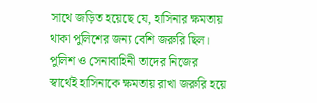সাথে জড়িত হয়েছে যে, হাসিনার ক্ষমতায় থাকা পুলিশের জন্য বেশি জরুরি ছিল। পুলিশ ও সেনাবাহিনী তাদের নিজের স্বার্থেই হাসিনাকে ক্ষমতায় রাখা জরুরি হয়ে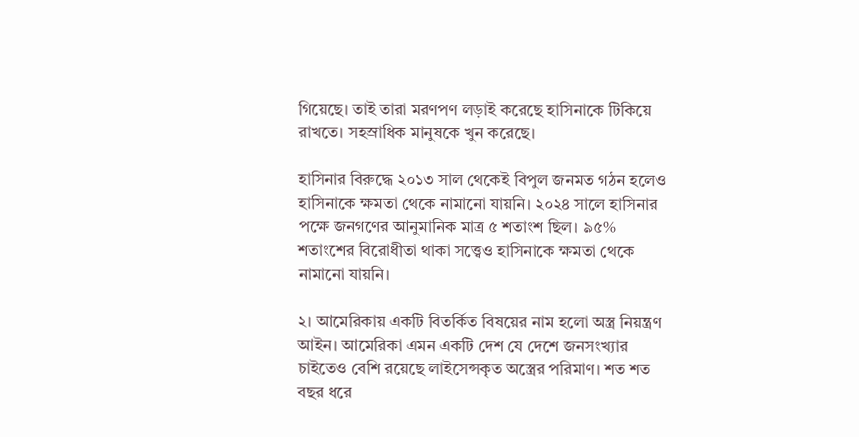গিয়েছে। তাই তারা মরণপণ লড়াই করেছে হাসিনাকে টিকিয়ে রাখতে। সহস্রাধিক মানুষকে খুন করেছে।

হাসিনার বিরুদ্ধে ২০১৩ সাল থেকেই বিপুল জনমত গঠন হলেও হাসিনাকে ক্ষমতা থেকে নামানো যায়নি। ২০২৪ সালে হাসিনার পক্ষে জনগণের আনুমানিক মাত্র ৫ শতাংশ ছিল। ৯৫% শতাংশের বিরোধীতা থাকা সত্ত্বেও হাসিনাকে ক্ষমতা থেকে নামানো যায়নি।

২। আমেরিকায় একটি বিতর্কিত বিষয়ের নাম হলো অস্ত্র নিয়ন্ত্রণ আইন। আমেরিকা এমন একটি দেশ যে দেশে জনসংখ্যার চাইতেও বেশি রয়েছে লাইসেন্সকৃত অস্ত্রের পরিমাণ। শত শত বছর ধরে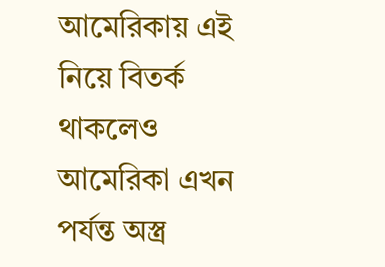আমেরিকায় এই নিয়ে বিতর্ক থাকলেও আমেরিকা এখন পর্যন্ত অস্ত্র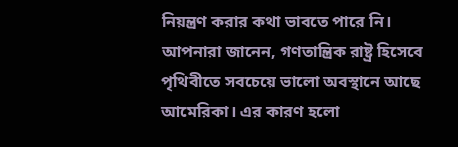নিয়ন্ত্রণ করার কথা ভাবতে পারে নি। আপনারা জানেন, গণতান্ত্রিক রাষ্ট্র হিসেবে পৃথিবীতে সবচেয়ে ভালো অবস্থানে আছে আমেরিকা। এর কারণ হলো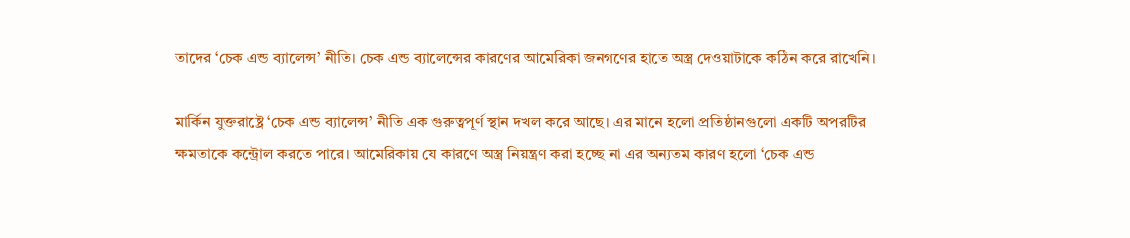তাদের ‘চেক এন্ড ব্যালেন্স’ নীতি। চেক এন্ড ব্যালেন্সের কারণের আমেরিকা জনগণের হাতে অস্ত্র দেওয়াটাকে কঠিন করে রাখেনি।

মার্কিন যুক্তরাষ্ট্রে ‘চেক এন্ড ব্যালেন্স’ নীতি এক গুরুত্বপূর্ণ স্থান দখল করে আছে। এর মানে হলো প্রতিষ্ঠানগুলো একটি অপরটির ক্ষমতাকে কন্ট্রোল করতে পারে। আমেরিকায় যে কারণে অস্ত্র নিয়ন্ত্রণ করা হচ্ছে না এর অন্যতম কারণ হলো ‘চেক এন্ড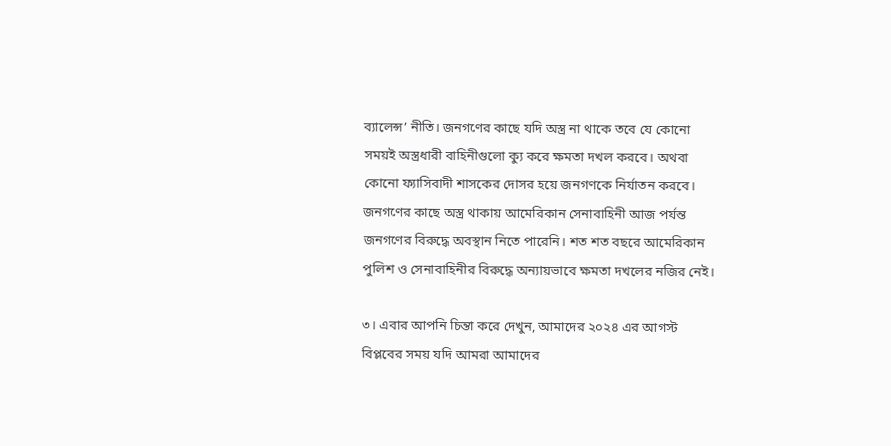ব্যালেন্স’ নীতি। জনগণের কাছে যদি অস্ত্র না থাকে তবে যে কোনো সময়ই অস্ত্রধারী বাহিনীগুলো ক্যু করে ক্ষমতা দখল করবে। অথবা কোনো ফ্যাসিবাদী শাসকের দোসর হয়ে জনগণকে নির্যাতন করবে। জনগণের কাছে অস্ত্র থাকায় আমেরিকান সেনাবাহিনী আজ পর্যন্ত জনগণের বিরুদ্ধে অবস্থান নিতে পারেনি। শত শত বছরে আমেরিকান পুলিশ ও সেনাবাহিনীর বিরুদ্ধে অন্যায়ভাবে ক্ষমতা দখলের নজির নেই।

৩। এবার আপনি চিন্তা করে দেখুন, আমাদের ২০২৪ এর আগস্ট বিপ্লবের সময় যদি আমরা আমাদের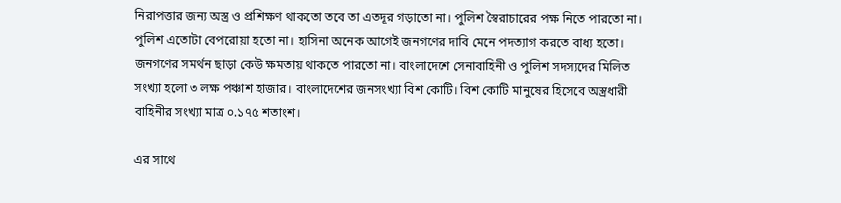নিরাপত্তার জন্য অস্ত্র ও প্রশিক্ষণ থাকতো তবে তা এতদূর গড়াতো না। পুলিশ স্বৈরাচারের পক্ষ নিতে পারতো না। পুলিশ এতোটা বেপরোয়া হতো না। হাসিনা অনেক আগেই জনগণের দাবি মেনে পদত্যাগ করতে বাধ্য হতো। জনগণের সমর্থন ছাড়া কেউ ক্ষমতায় থাকতে পারতো না। বাংলাদেশে সেনাবাহিনী ও পুলিশ সদস্যদের মিলিত সংখ্যা হলো ৩ লক্ষ পঞ্চাশ হাজার। বাংলাদেশের জনসংখ্যা বিশ কোটি। বিশ কোটি মানুষের হিসেবে অস্ত্রধারী বাহিনীর সংখ্যা মাত্র ০.১৭৫ শতাংশ।

এর সাথে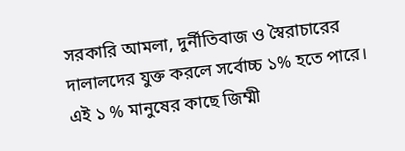সরকারি আমলা, দুর্নীতিবাজ ও স্বৈরাচারের দালালদের যুক্ত করলে সর্বোচ্চ ১% হতে পারে। এই ১ % মানুষের কাছে জিম্মী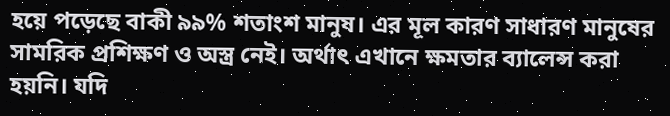হয়ে পড়েছে বাকী ৯৯% শতাংশ মানুষ। এর মূল কারণ সাধারণ মানুষের সামরিক প্রশিক্ষণ ও অস্ত্র নেই। অর্থাৎ এখানে ক্ষমতার ব্যালেন্স করা হয়নি। যদি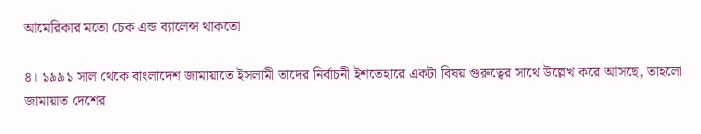আমেরিকার মতো চেক এন্ড ব্যালেন্স থাকতো

৪। ১৯৯১ সাল থেকে বাংলাদেশ জামায়াতে ইসলামী তাদের নির্বাচনী ইশতেহারে একটা বিষয় গুরুত্বের সাথে উল্লেখ করে আসছে, তাহলো জামায়াত দেশের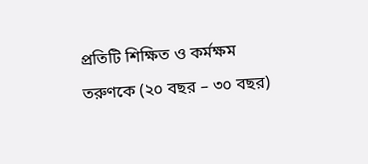প্রতিটি শিক্ষিত ও কর্মক্ষম তরুণকে (২০ বছর – ৩০ বছর)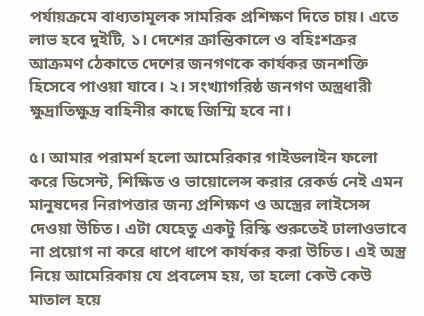পর্যায়ক্রমে বাধ্যতামূলক সামরিক প্রশিক্ষণ দিতে চায়। এতে লাভ হবে দুইটি, ১। দেশের ক্রান্তিকালে ও বহিঃশত্রুর আক্রমণ ঠেকাতে দেশের জনগণকে কার্যকর জনশক্তি হিসেবে পাওয়া যাবে। ২। সংখ্যাগরিষ্ঠ জনগণ অস্ত্রধারী ক্ষুদ্রাতিক্ষুদ্র বাহিনীর কাছে জিম্মি হবে না।

৫। আমার পরামর্শ হলো আমেরিকার গাইডলাইন ফলো করে ডিসেন্ট, শিক্ষিত ও ভায়োলেন্স করার রেকর্ড নেই এমন মানুষদের নিরাপত্তার জন্য প্রশিক্ষণ ও অস্ত্রের লাইসেন্স দেওয়া উচিত। এটা যেহেতু একটু রিস্কি শুরুতেই ঢালাওভাবে না প্রয়োগ না করে ধাপে ধাপে কার্যকর করা উচিত। এই অস্ত্র নিয়ে আমেরিকায় যে প্রবলেম হয়, তা হলো কেউ কেউ মাতাল হয়ে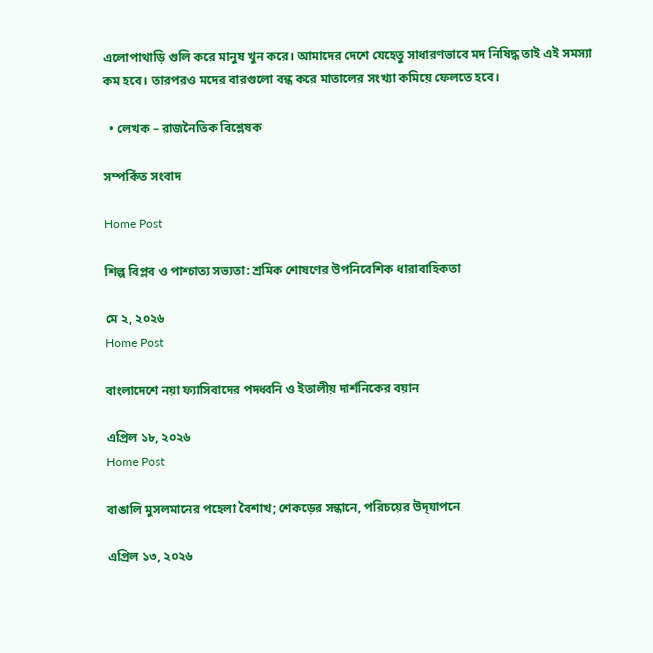এলোপাথাড়ি গুলি করে মানুষ খুন করে। আমাদের দেশে যেহেতু সাধারণভাবে মদ নিষিদ্ধ তাই এই সমস্যা কম হবে। তারপরও মদের বারগুলো বন্ধ করে মাতালের সংখ্যা কমিয়ে ফেলতে হবে।

  • লেখক – রাজনৈতিক বিশ্লেষক

সম্পর্কিত সংবাদ

Home Post

শিল্প বিপ্লব ও পাশ্চাত্য সভ্যতা: শ্রমিক শোষণের উপনিবেশিক ধারাবাহিকতা

মে ২, ২০২৬
Home Post

বাংলাদেশে নয়া ফ্যাসিবাদের পদধ্বনি ও ইতালীয় দার্শনিকের বয়ান

এপ্রিল ১৮, ২০২৬
Home Post

বাঙালি মুসলমানের পহেলা বৈশাখ; শেকড়ের সন্ধানে, পরিচয়ের উদ্‌যাপনে

এপ্রিল ১৩, ২০২৬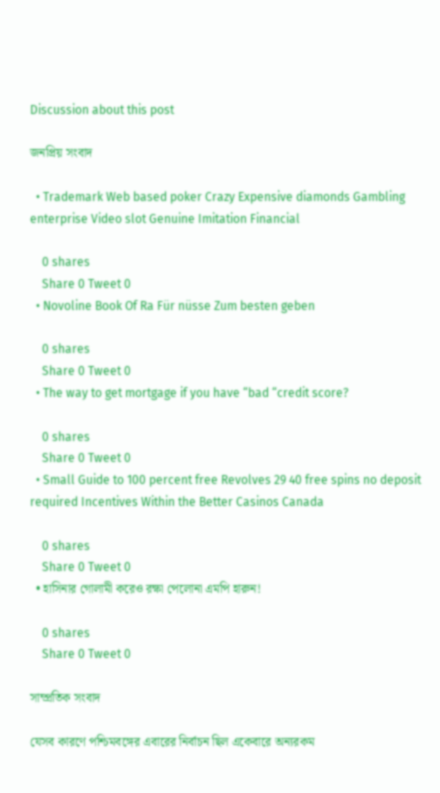Discussion about this post

জনপ্রিয় সংবাদ

  • Trademark Web based poker Crazy Expensive diamonds Gambling enterprise Video slot Genuine Imitation Financial

    0 shares
    Share 0 Tweet 0
  • Novoline Book Of Ra Für nüsse Zum besten geben

    0 shares
    Share 0 Tweet 0
  • The way to get mortgage if you have “bad “credit score?

    0 shares
    Share 0 Tweet 0
  • Small Guide to 100 percent free Revolves 29 40 free spins no deposit required Incentives Within the Better Casinos Canada

    0 shares
    Share 0 Tweet 0
  • হাসিনার গোলামী করেও রক্ষা পেলোনা এমপি হারুন!

    0 shares
    Share 0 Tweet 0

সাম্প্রতিক সংবাদ

যেসব কারণে পশ্চিমবঙ্গের এবারের নির্বাচন ছিল একেবারে অন্যরকম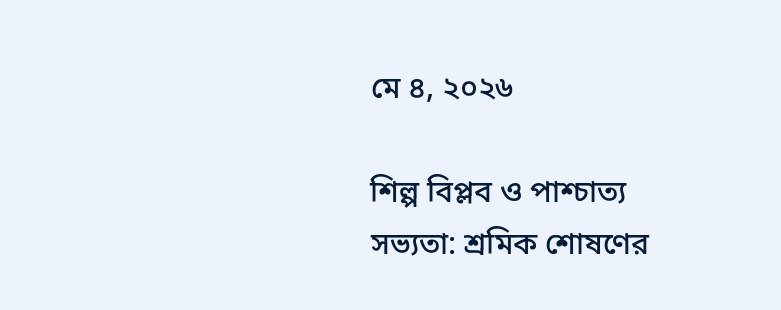মে ৪, ২০২৬

শিল্প বিপ্লব ও পাশ্চাত্য সভ্যতা: শ্রমিক শোষণের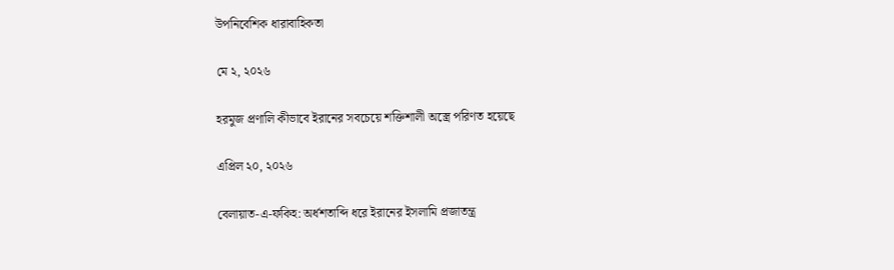উপনিবেশিক ধারাবাহিকতা

মে ২, ২০২৬

হরমুজ প্রণালি কীভাবে ইরানের সবচেয়ে শক্তিশালী অস্ত্রে পরিণত হয়েছে

এপ্রিল ২০, ২০২৬

বেলায়াত-এ-ফকিহ: অর্ধশতাব্দি ধরে ইরানের ইসলামি প্রজাতন্ত্র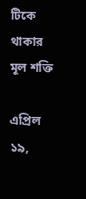টিকে থাকার মূল শক্তি

এপ্রিল ১৯,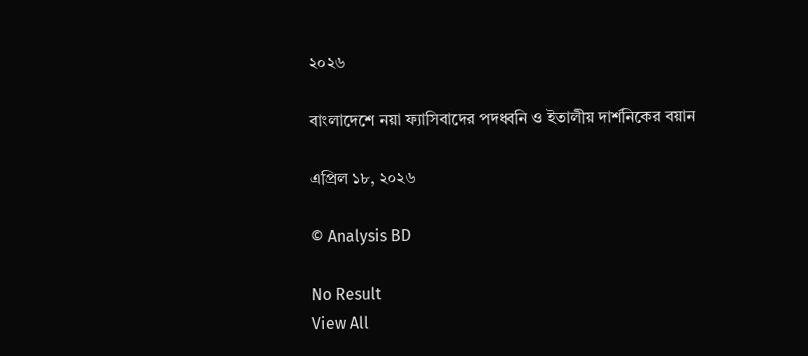২০২৬

বাংলাদেশে নয়া ফ্যাসিবাদের পদধ্বনি ও ইতালীয় দার্শনিকের বয়ান

এপ্রিল ১৮, ২০২৬

© Analysis BD

No Result
View All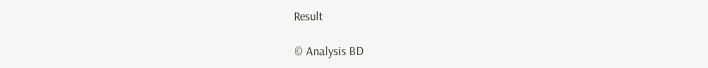Result

© Analysis BD